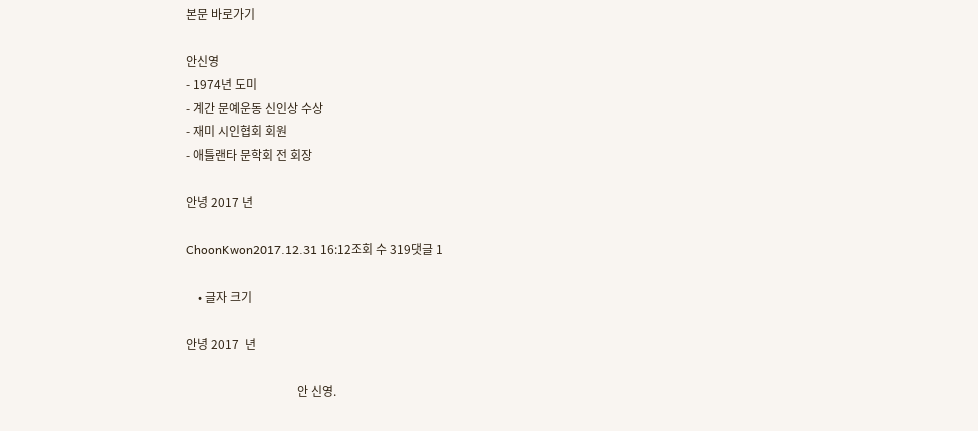본문 바로가기

안신영
- 1974년 도미
- 계간 문예운동 신인상 수상
- 재미 시인협회 회원
- 애틀랜타 문학회 전 회장

안녕 2017 년

ChoonKwon2017.12.31 16:12조회 수 319댓글 1

    • 글자 크기

안녕 2017  년

                                     안 신영.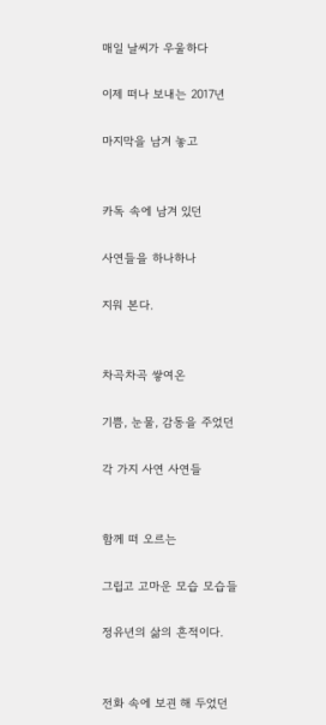매일 날씨가 우울하다

이제 떠나 보내는 2017년

마지막을 남겨 놓고


카독 속에 남겨 있던

사연들을 하나하나

지워 본다.


차곡차곡 쌓여온

기쁨, 눈물, 감동을 주었던

각 가지 사연 사연들


함께 떠 오르는

그립고 고마운 모습 모습들

정유년의 삶의 흔적이다.


전화 속에 보괸 해 두었던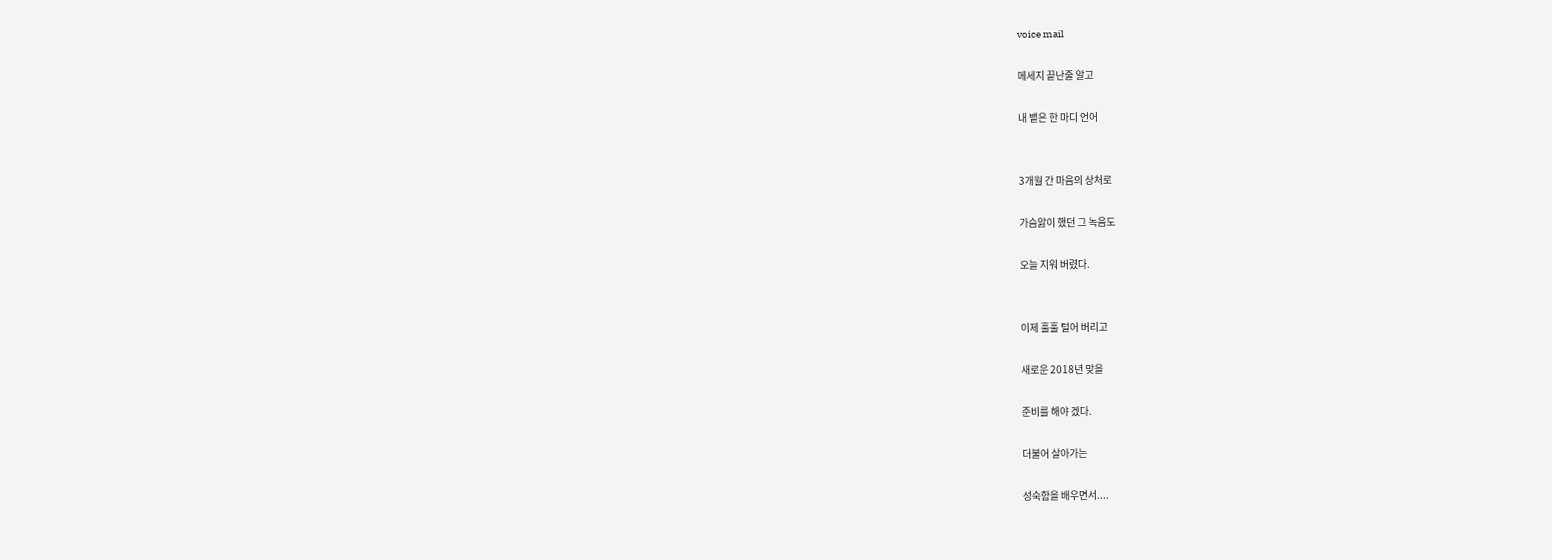voice mail

메세지 끝난줄 알고

내 뱉은 한 마디 언어


3개월 간 마음의 상처로

가슴앓이 했던 그 녹음도

오늘 지워 버렸다.


이제 훌훌 털어 버리고

새로운 2018년 맞을

준비를 해야 겠다.

더불어 살아가는

성숙함을 배우면서....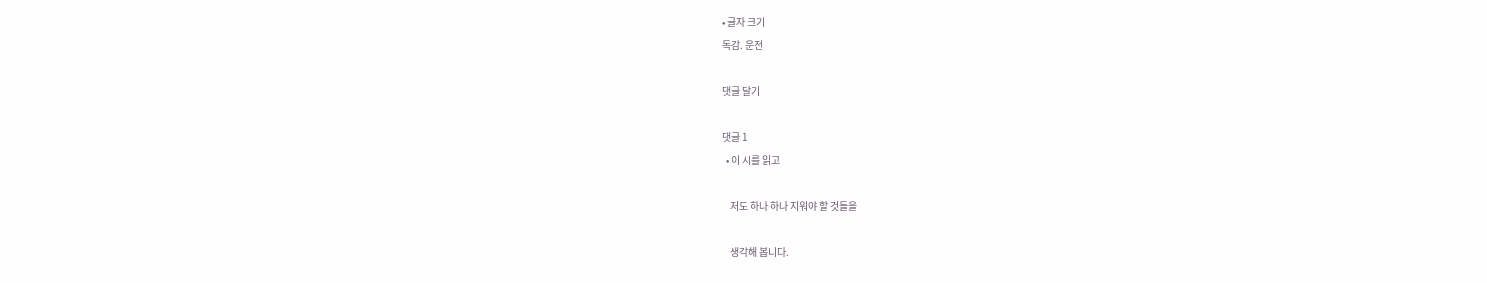• 글자 크기
독감. 운전

댓글 달기

댓글 1
  • 이 시를 읽고

    저도 하나 하나 지워야 할 것들을

    생각해 봅니다.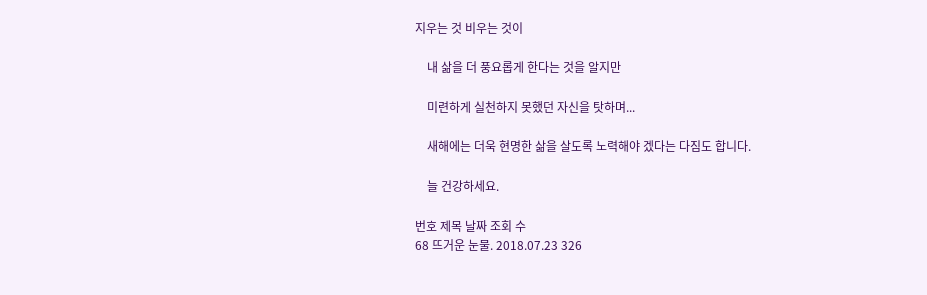지우는 것 비우는 것이

    내 삶을 더 풍요롭게 한다는 것을 알지만

    미련하게 실천하지 못했던 자신을 탓하며...

    새해에는 더욱 현명한 삶을 살도록 노력해야 겠다는 다짐도 합니다.

    늘 건강하세요.

번호 제목 날짜 조회 수
68 뜨거운 눈물. 2018.07.23 326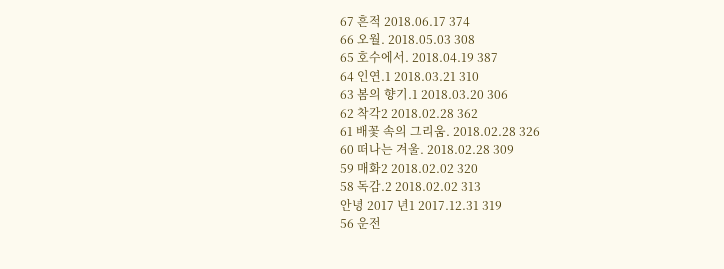67 흔적 2018.06.17 374
66 오월. 2018.05.03 308
65 호수에서. 2018.04.19 387
64 인연.1 2018.03.21 310
63 봄의 향기.1 2018.03.20 306
62 착각2 2018.02.28 362
61 배꽃 속의 그리움. 2018.02.28 326
60 떠나는 겨울. 2018.02.28 309
59 매화2 2018.02.02 320
58 독감.2 2018.02.02 313
안녕 2017 년1 2017.12.31 319
56 운전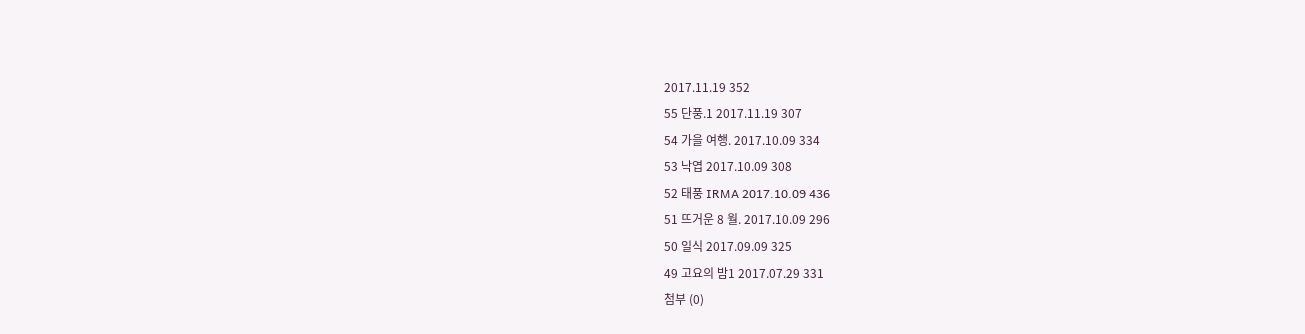2017.11.19 352
55 단풍.1 2017.11.19 307
54 가을 여행. 2017.10.09 334
53 낙엽 2017.10.09 308
52 태풍 IRMA 2017.10.09 436
51 뜨거운 8 월. 2017.10.09 296
50 일식 2017.09.09 325
49 고요의 밤1 2017.07.29 331
첨부 (0)